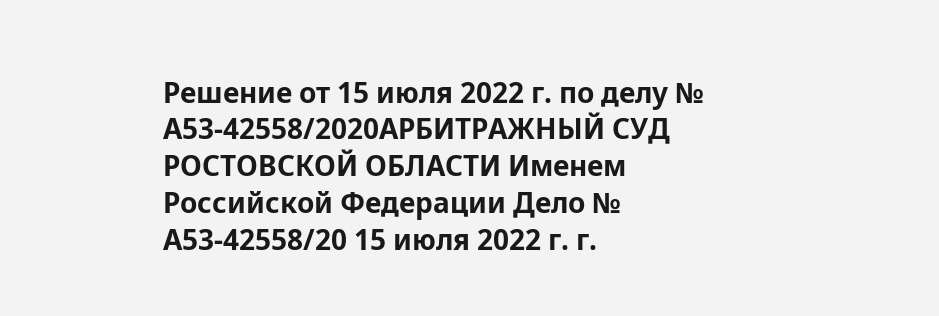Решение от 15 июля 2022 г. по делу № А53-42558/2020АРБИТРАЖНЫЙ СУД РОСТОВСКОЙ ОБЛАСТИ Именем Российской Федерации Дело № А53-42558/20 15 июля 2022 г. г.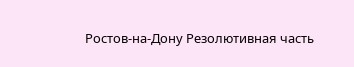Ростов-на-Дону Резолютивная часть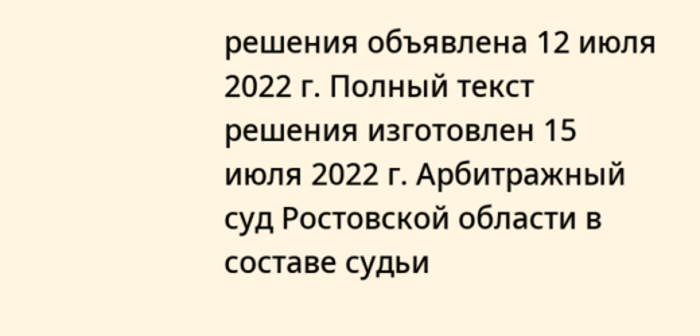решения объявлена 12 июля 2022 г. Полный текст решения изготовлен 15 июля 2022 г. Арбитражный суд Ростовской области в составе судьи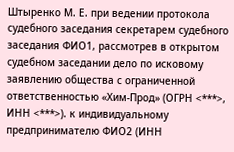Штыренко М. Е. при ведении протокола судебного заседания секретарем судебного заседания ФИО1, рассмотрев в открытом судебном заседании дело по исковому заявлению общества с ограниченной ответственностью «Хим-Прод» (ОГРН <***>, ИНН <***>). к индивидуальному предпринимателю ФИО2 (ИНН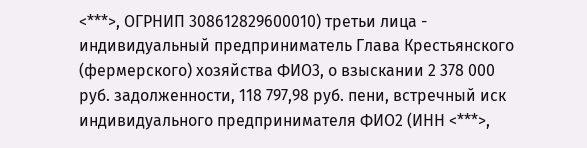<***>, ОГРНИП 308612829600010) третьи лица - индивидуальный предприниматель Глава Крестьянского (фермерского) хозяйства ФИО3, о взыскании 2 378 000 руб. задолженности, 118 797,98 руб. пени, встречный иск индивидуального предпринимателя ФИО2 (ИНН <***>,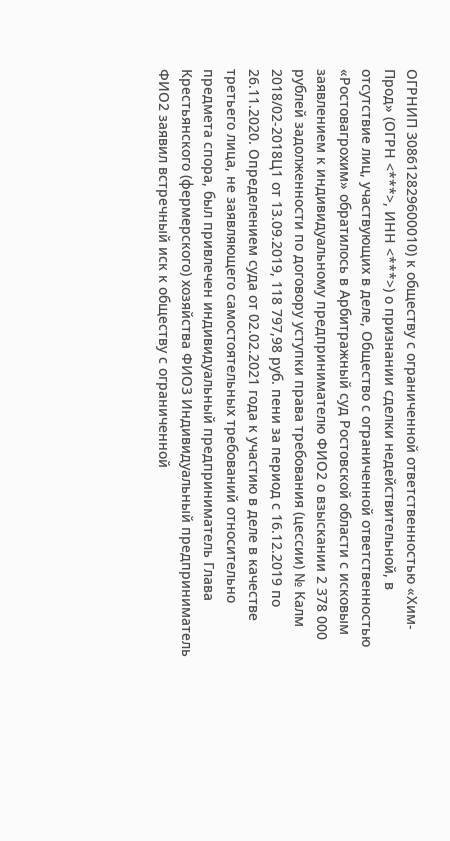ОГРНИП 308612829600010) к обществу с ограниченной ответственностью «Хим-Прод» (ОГРН <***>, ИНН <***>) о признании сделки недействительной, в отсутствие лиц, участвующих в деле, Общество с ограниченной ответственностью «Ростовагрохим» обратилось в Арбитражный суд Ростовской области с исковым заявлением к индивидуальному предпринимателю ФИО2 о взыскании 2 378 000 рублей задолженности по договору уступки права требования (цессии) № Калм 2018/02-2018Ц1 от 13.09.2019, 118 797,98 руб. пени за период с 16.12.2019 по 26.11.2020. Определением суда от 02.02.2021 года к участию в деле в качестве третьего лица, не заявляющего самостоятельных требований относительно предмета спора, был привлечен индивидуальный предприниматель Глава Крестьянского (фермерского) хозяйства ФИО3 Индивидуальный предприниматель ФИО2 заявил встречный иск к обществу с ограниченной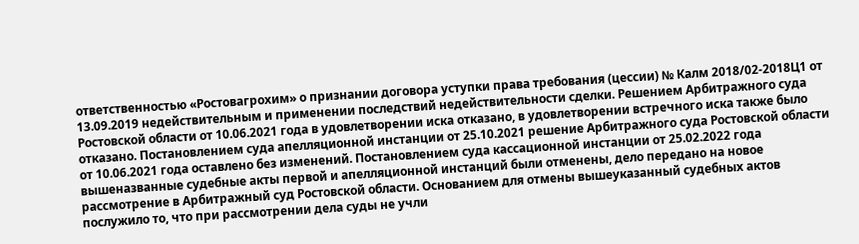ответственностью «Ростовагрохим» о признании договора уступки права требования (цессии) № Калм 2018/02-2018Ц1 от 13.09.2019 недействительным и применении последствий недействительности сделки. Решением Арбитражного суда Ростовской области от 10.06.2021 года в удовлетворении иска отказано, в удовлетворении встречного иска также было отказано. Постановлением суда апелляционной инстанции от 25.10.2021 решение Арбитражного суда Ростовской области от 10.06.2021 года оставлено без изменений. Постановлением суда кассационной инстанции от 25.02.2022 года вышеназванные судебные акты первой и апелляционной инстанций были отменены, дело передано на новое рассмотрение в Арбитражный суд Ростовской области. Основанием для отмены вышеуказанный судебных актов послужило то, что при рассмотрении дела суды не учли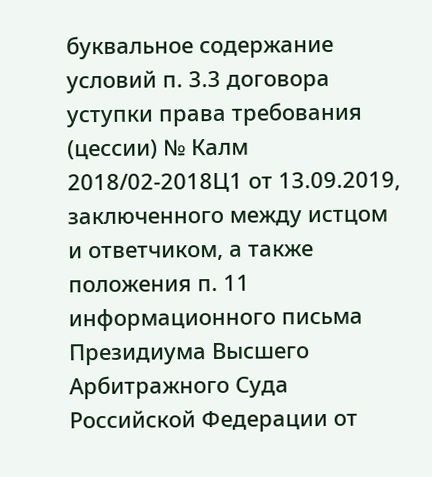буквальное содержание условий п. 3.3 договора уступки права требования (цессии) № Калм 2018/02-2018Ц1 от 13.09.2019, заключенного между истцом и ответчиком, а также положения п. 11 информационного письма Президиума Высшего Арбитражного Суда Российской Федерации от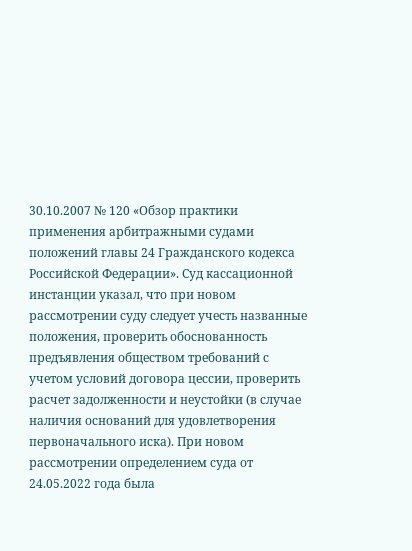30.10.2007 № 120 «Обзор практики применения арбитражными судами положений главы 24 Гражданского кодекса Российской Федерации». Суд кассационной инстанции указал, что при новом рассмотрении суду следует учесть названные положения, проверить обоснованность предъявления обществом требований с учетом условий договора цессии, проверить расчет задолженности и неустойки (в случае наличия оснований для удовлетворения первоначального иска). При новом рассмотрении определением суда от 24.05.2022 года была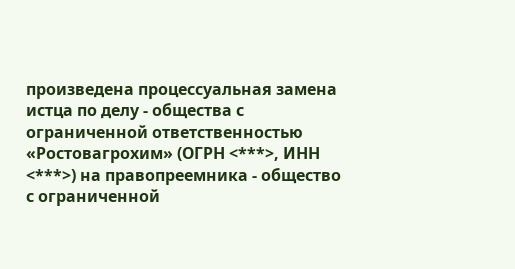произведена процессуальная замена истца по делу - общества с ограниченной ответственностью «Ростовагрохим» (ОГРН <***>, ИНН <***>) на правопреемника - общество с ограниченной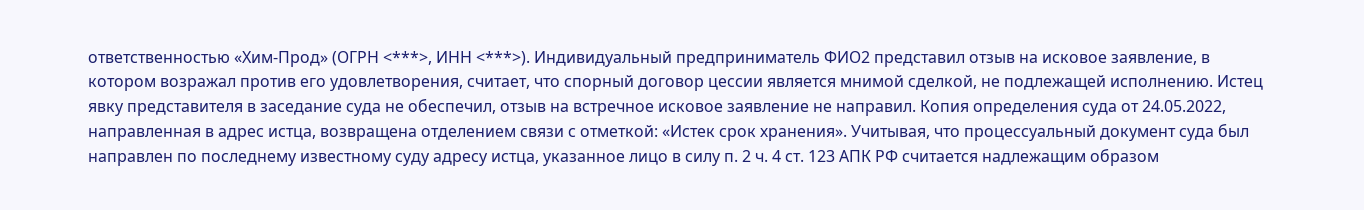ответственностью «Хим-Прод» (ОГРН <***>, ИНН <***>). Индивидуальный предприниматель ФИО2 представил отзыв на исковое заявление, в котором возражал против его удовлетворения, считает, что спорный договор цессии является мнимой сделкой, не подлежащей исполнению. Истец явку представителя в заседание суда не обеспечил, отзыв на встречное исковое заявление не направил. Копия определения суда от 24.05.2022, направленная в адрес истца, возвращена отделением связи с отметкой: «Истек срок хранения». Учитывая, что процессуальный документ суда был направлен по последнему известному суду адресу истца, указанное лицо в силу п. 2 ч. 4 ст. 123 АПК РФ считается надлежащим образом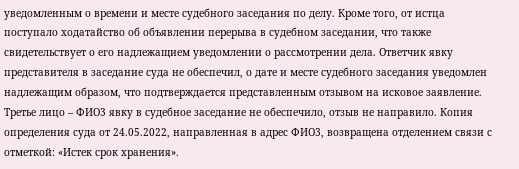уведомленным о времени и месте судебного заседания по делу. Кроме того, от истца поступало ходатайство об объявлении перерыва в судебном заседании, что также свидетельствует о его надлежащием уведомлении о рассмотрении дела. Ответчик явку представителя в заседание суда не обеспечил, о дате и месте судебного заседания уведомлен надлежащим образом, что подтверждается представленным отзывом на исковое заявление. Третье лицо – ФИО3 явку в судебное заседание не обеспечило, отзыв не направило. Копия определения суда от 24.05.2022, направленная в адрес ФИО3, возвращена отделением связи с отметкой: «Истек срок хранения».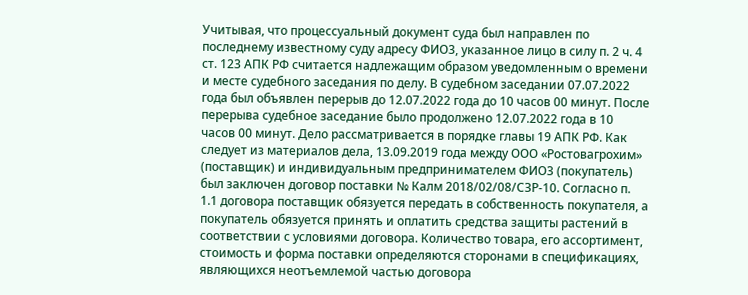Учитывая, что процессуальный документ суда был направлен по последнему известному суду адресу ФИО3, указанное лицо в силу п. 2 ч. 4 ст. 123 АПК РФ считается надлежащим образом уведомленным о времени и месте судебного заседания по делу. В судебном заседании 07.07.2022 года был объявлен перерыв до 12.07.2022 года до 10 часов 00 минут. После перерыва судебное заседание было продолжено 12.07.2022 года в 10 часов 00 минут. Дело рассматривается в порядке главы 19 АПК РФ. Как следует из материалов дела, 13.09.2019 года между ООО «Ростовагрохим» (поставщик) и индивидуальным предпринимателем ФИО3 (покупатель) был заключен договор поставки № Калм 2018/02/08/СЗР-10. Согласно п. 1.1 договора поставщик обязуется передать в собственность покупателя, а покупатель обязуется принять и оплатить средства защиты растений в соответствии с условиями договора. Количество товара, его ассортимент, стоимость и форма поставки определяются сторонами в спецификациях, являющихся неотъемлемой частью договора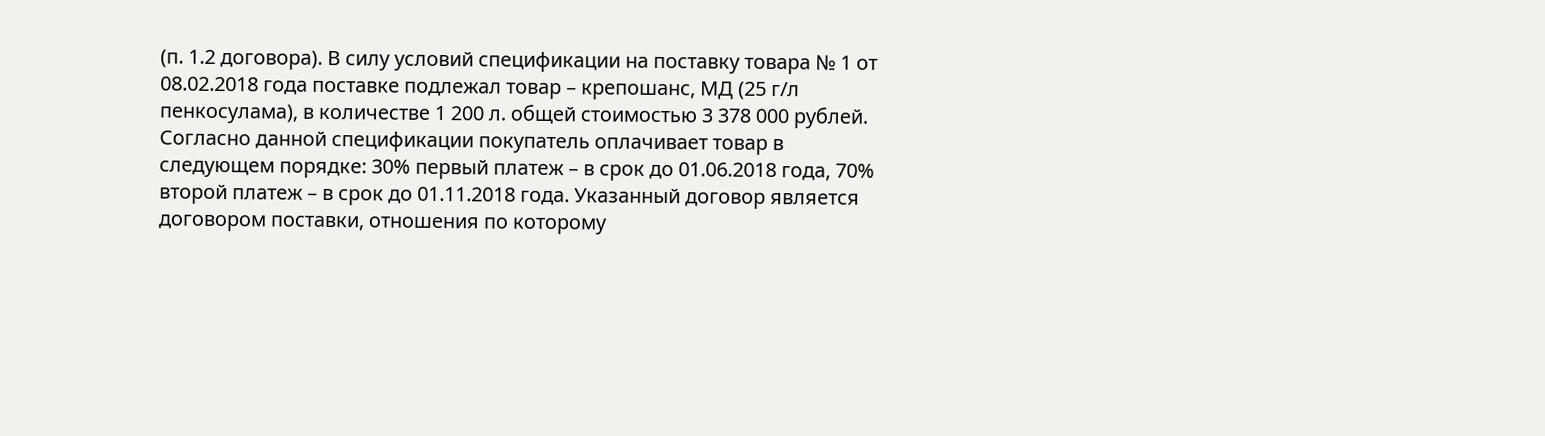(п. 1.2 договора). В силу условий спецификации на поставку товара № 1 от 08.02.2018 года поставке подлежал товар – крепошанс, МД (25 г/л пенкосулама), в количестве 1 200 л. общей стоимостью 3 378 000 рублей. Согласно данной спецификации покупатель оплачивает товар в следующем порядке: 30% первый платеж – в срок до 01.06.2018 года, 70% второй платеж – в срок до 01.11.2018 года. Указанный договор является договором поставки, отношения по которому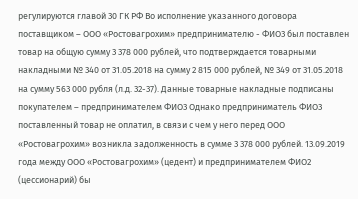регулируются главой 30 ГК РФ Во исполнение указанного договора поставщиком – ООО «Ростовагрохим» предпринимателю - ФИО3 был поставлен товар на общую сумму 3 378 000 рублей, что подтверждается товарными накладными № 340 от 31.05.2018 на сумму 2 815 000 рублей, № 349 от 31.05.2018 на сумму 563 000 рубля (л.д. 32-37). Данные товарные накладные подписаны покупателем – предпринимателем ФИО3 Однако предприниматель ФИО3 поставленный товар не оплатил, в связи с чем у него перед ООО «Ростовагрохим» возникла задолженность в сумме 3 378 000 рублей. 13.09.2019 года между ООО «Ростовагрохим» (цедент) и предпринимателем ФИО2 (цессионарий) бы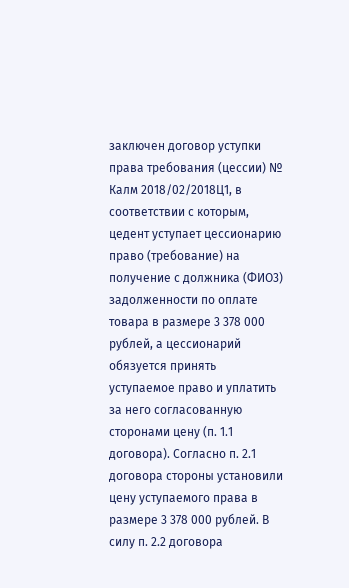заключен договор уступки права требования (цессии) № Калм 2018/02/2018Ц1, в соответствии с которым, цедент уступает цессионарию право (требование) на получение с должника (ФИО3) задолженности по оплате товара в размере 3 378 000 рублей, а цессионарий обязуется принять уступаемое право и уплатить за него согласованную сторонами цену (п. 1.1 договора). Согласно п. 2.1 договора стороны установили цену уступаемого права в размере 3 378 000 рублей. В силу п. 2.2 договора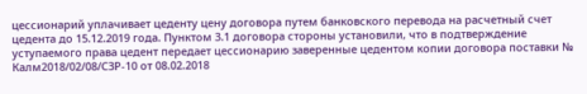цессионарий уплачивает цеденту цену договора путем банковского перевода на расчетный счет цедента до 15.12.2019 года. Пунктом 3.1 договора стороны установили, что в подтверждение уступаемого права цедент передает цессионарию заверенные цедентом копии договора поставки № Калм2018/02/08/СЗР-10 от 08.02.2018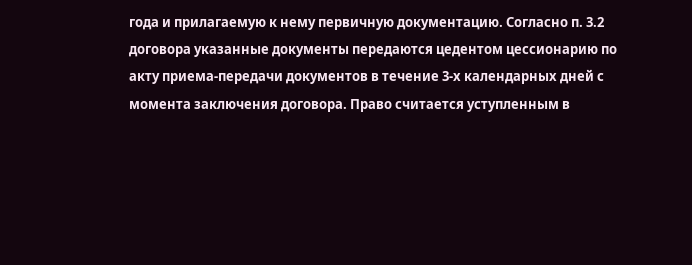года и прилагаемую к нему первичную документацию. Согласно п. 3.2 договора указанные документы передаются цедентом цессионарию по акту приема-передачи документов в течение 3-х календарных дней с момента заключения договора. Право считается уступленным в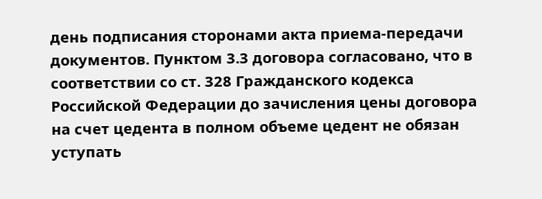день подписания сторонами акта приема-передачи документов. Пунктом 3.3 договора согласовано, что в соответствии со ст. 328 Гражданского кодекса Российской Федерации до зачисления цены договора на счет цедента в полном объеме цедент не обязан уступать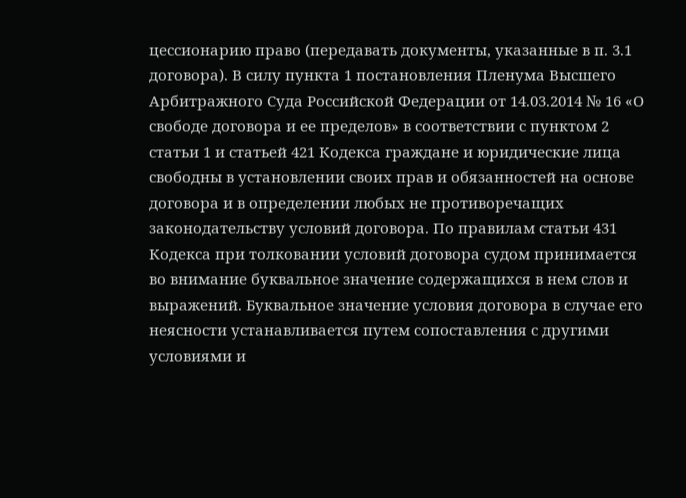цессионарию право (передавать документы, указанные в п. 3.1 договора). В силу пункта 1 постановления Пленума Высшего Арбитражного Суда Российской Федерации от 14.03.2014 № 16 «О свободе договора и ее пределов» в соответствии с пунктом 2 статьи 1 и статьей 421 Кодекса граждане и юридические лица свободны в установлении своих прав и обязанностей на основе договора и в определении любых не противоречащих законодательству условий договора. По правилам статьи 431 Кодекса при толковании условий договора судом принимается во внимание буквальное значение содержащихся в нем слов и выражений. Буквальное значение условия договора в случае его неясности устанавливается путем сопоставления с другими условиями и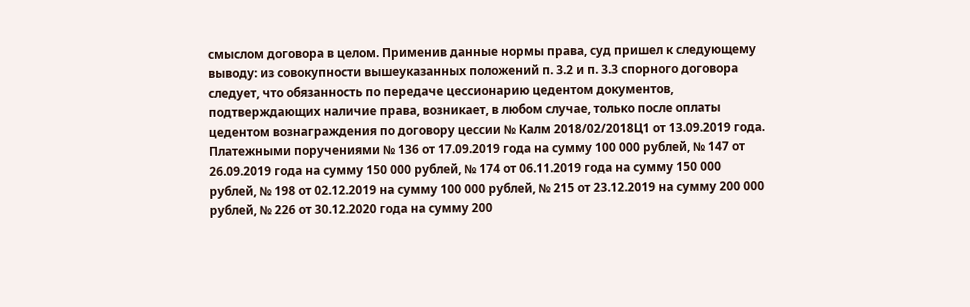смыслом договора в целом. Применив данные нормы права, суд пришел к следующему выводу: из совокупности вышеуказанных положений п. 3.2 и п. 3.3 спорного договора следует, что обязанность по передаче цессионарию цедентом документов, подтверждающих наличие права, возникает, в любом случае, только после оплаты цедентом вознаграждения по договору цессии № Калм 2018/02/2018Ц1 от 13.09.2019 года. Платежными поручениями № 136 от 17.09.2019 года на сумму 100 000 рублей, № 147 от 26.09.2019 года на сумму 150 000 рублей, № 174 от 06.11.2019 года на сумму 150 000 рублей, № 198 от 02.12.2019 на сумму 100 000 рублей, № 215 от 23.12.2019 на сумму 200 000 рублей, № 226 от 30.12.2020 года на сумму 200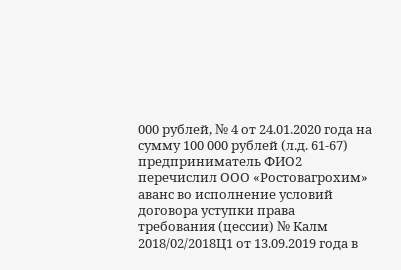000 рублей, № 4 от 24.01.2020 года на сумму 100 000 рублей (л.д. 61-67) предприниматель ФИО2 перечислил ООО «Ростовагрохим» аванс во исполнение условий договора уступки права требования (цессии) № Калм 2018/02/2018Ц1 от 13.09.2019 года в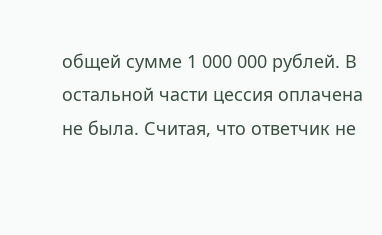общей сумме 1 000 000 рублей. В остальной части цессия оплачена не была. Считая, что ответчик не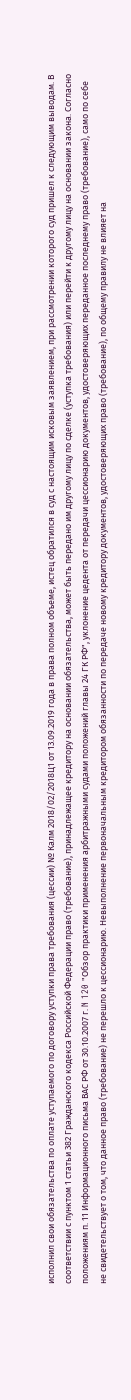исполнил свои обязательства по оплате уступаемого по договору уступки права требования (цессии) № Калм 2018/02/2018Ц1 от 13.09.2019 года в права полном объеме, истец обратился в суд с настоящим исковым заявлением, при рассмотрении которого суд пришел к следующим выводам. В соответствии с пунктом 1 статьи 382 Гражданского кодекса Российской Федерации право (требование), принадлежащее кредитору на основании обязательства, может быть передано им другому лицу по сделке (уступка требования) или перейти к другому лицу на основании закона. Согласно положениям п. 11 Информационного письма ВАС РФ от 30.10.2007 г. N 120 "Обзор практики применения арбитражными судами положений главы 24 ГК РФ", уклонение цедента от передачи цессионарию документов, удостоверяющих переданное последнему право (требование), само по себе не свидетельствует о том, что данное право (требование) не перешло к цессионарию. Невыполнение первоначальным кредитором обязанности по передаче новому кредитору документов, удостоверяющих право (требование), по общему правилу не влияет на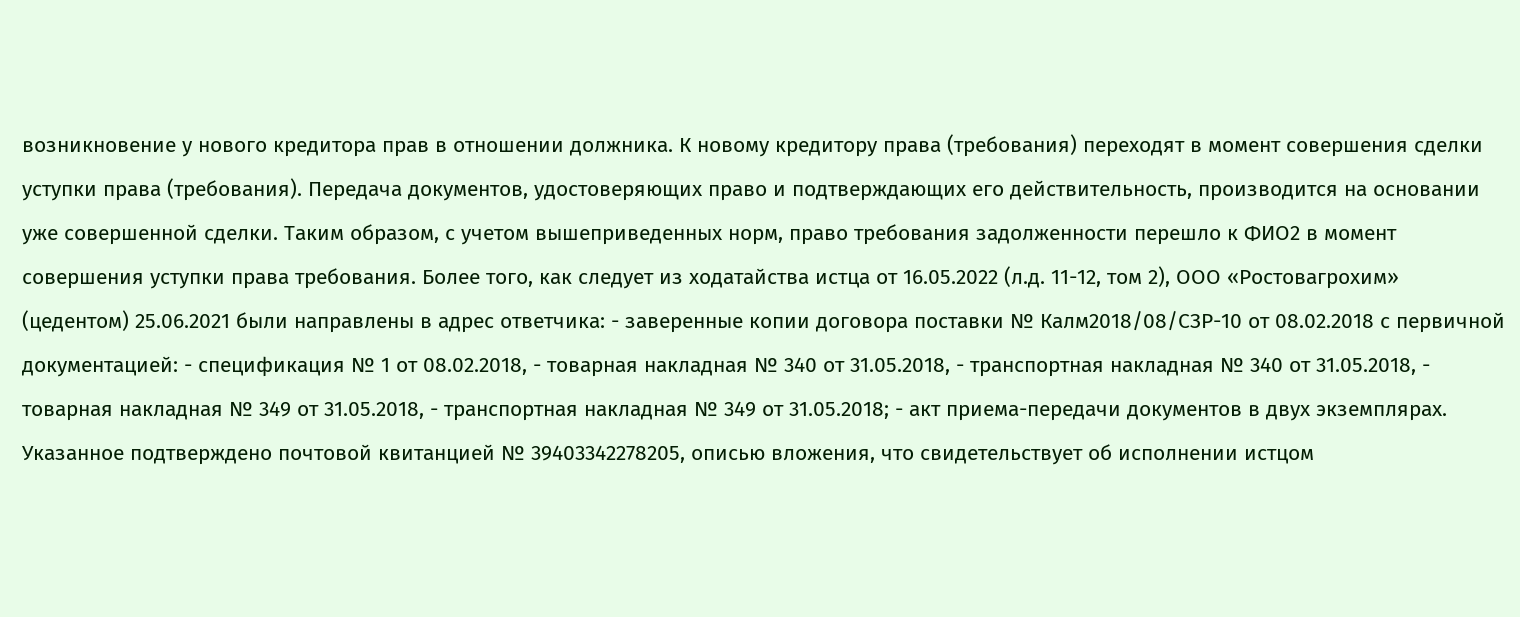возникновение у нового кредитора прав в отношении должника. К новому кредитору права (требования) переходят в момент совершения сделки уступки права (требования). Передача документов, удостоверяющих право и подтверждающих его действительность, производится на основании уже совершенной сделки. Таким образом, с учетом вышеприведенных норм, право требования задолженности перешло к ФИО2 в момент совершения уступки права требования. Более того, как следует из ходатайства истца от 16.05.2022 (л.д. 11-12, том 2), ООО «Ростовагрохим» (цедентом) 25.06.2021 были направлены в адрес ответчика: - заверенные копии договора поставки № Калм2018/08/СЗР-10 от 08.02.2018 с первичной документацией: - спецификация № 1 от 08.02.2018, - товарная накладная № 340 от 31.05.2018, - транспортная накладная № 340 от 31.05.2018, - товарная накладная № 349 от 31.05.2018, - транспортная накладная № 349 от 31.05.2018; - акт приема-передачи документов в двух экземплярах. Указанное подтверждено почтовой квитанцией № 39403342278205, описью вложения, что свидетельствует об исполнении истцом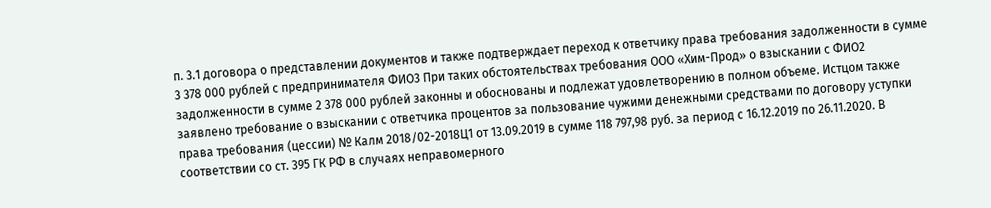п. 3.1 договора о представлении документов и также подтверждает переход к ответчику права требования задолженности в сумме 3 378 000 рублей с предпринимателя ФИО3 При таких обстоятельствах требования ООО «Хим-Прод» о взыскании с ФИО2 задолженности в сумме 2 378 000 рублей законны и обоснованы и подлежат удовлетворению в полном объеме. Истцом также заявлено требование о взыскании с ответчика процентов за пользование чужими денежными средствами по договору уступки права требования (цессии) № Калм 2018/02-2018Ц1 от 13.09.2019 в сумме 118 797,98 руб. за период с 16.12.2019 по 26.11.2020. В соответствии со ст. 395 ГК РФ в случаях неправомерного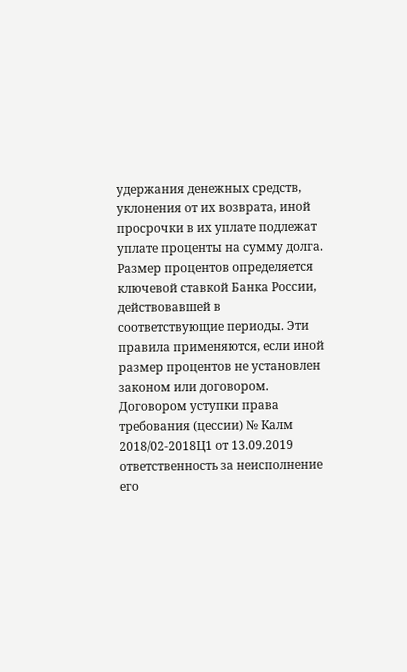удержания денежных средств, уклонения от их возврата, иной просрочки в их уплате подлежат уплате проценты на сумму долга. Размер процентов определяется ключевой ставкой Банка России, действовавшей в соответствующие периоды. Эти правила применяются, если иной размер процентов не установлен законом или договором. Договором уступки права требования (цессии) № Калм 2018/02-2018Ц1 от 13.09.2019 ответственность за неисполнение его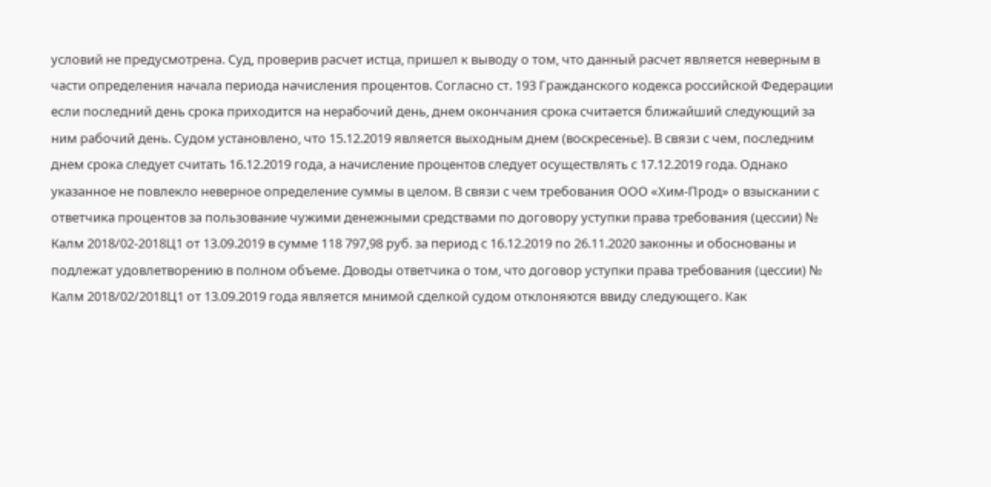условий не предусмотрена. Суд, проверив расчет истца, пришел к выводу о том, что данный расчет является неверным в части определения начала периода начисления процентов. Согласно ст. 193 Гражданского кодекса российской Федерации если последний день срока приходится на нерабочий день, днем окончания срока считается ближайший следующий за ним рабочий день. Судом установлено, что 15.12.2019 является выходным днем (воскресенье). В связи с чем, последним днем срока следует считать 16.12.2019 года, а начисление процентов следует осуществлять с 17.12.2019 года. Однако указанное не повлекло неверное определение суммы в целом. В связи с чем требования ООО «Хим-Прод» о взыскании с ответчика процентов за пользование чужими денежными средствами по договору уступки права требования (цессии) № Калм 2018/02-2018Ц1 от 13.09.2019 в сумме 118 797,98 руб. за период с 16.12.2019 по 26.11.2020 законны и обоснованы и подлежат удовлетворению в полном объеме. Доводы ответчика о том, что договор уступки права требования (цессии) № Калм 2018/02/2018Ц1 от 13.09.2019 года является мнимой сделкой судом отклоняются ввиду следующего. Как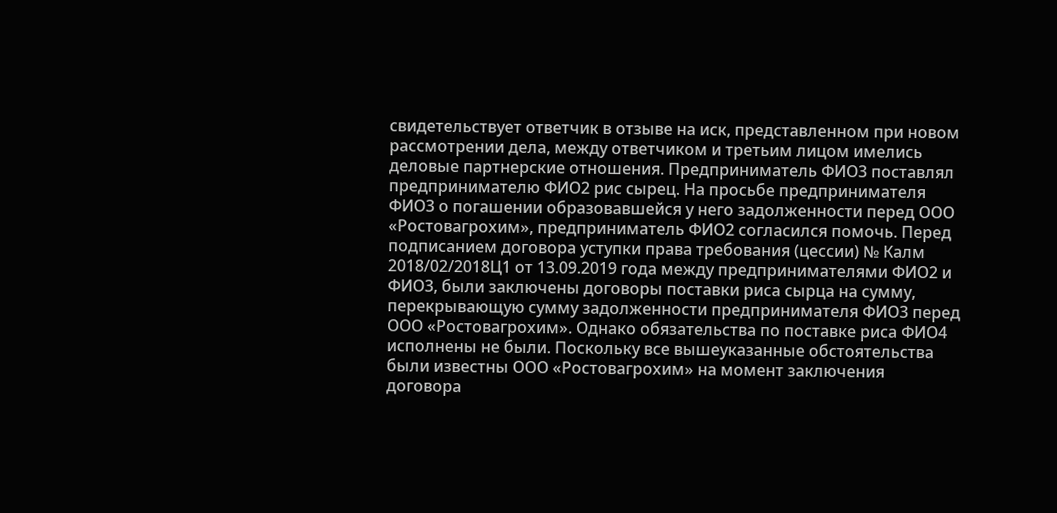свидетельствует ответчик в отзыве на иск, представленном при новом рассмотрении дела, между ответчиком и третьим лицом имелись деловые партнерские отношения. Предприниматель ФИО3 поставлял предпринимателю ФИО2 рис сырец. На просьбе предпринимателя ФИО3 о погашении образовавшейся у него задолженности перед ООО «Ростовагрохим», предприниматель ФИО2 согласился помочь. Перед подписанием договора уступки права требования (цессии) № Калм 2018/02/2018Ц1 от 13.09.2019 года между предпринимателями ФИО2 и ФИО3, были заключены договоры поставки риса сырца на сумму, перекрывающую сумму задолженности предпринимателя ФИО3 перед ООО «Ростовагрохим». Однако обязательства по поставке риса ФИО4 исполнены не были. Поскольку все вышеуказанные обстоятельства были известны ООО «Ростовагрохим» на момент заключения договора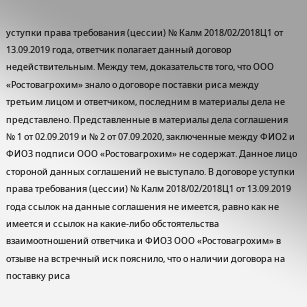уступки права требования (цессии) № Калм 2018/02/2018Ц1 от 13.09.2019 года, ответчик полагает данный договор недействительным. Между тем, доказательств того, что ООО «Ростовагрохим» знало о договоре поставки риса между третьим лицом и ответчиком, последним в материалы дела не представлено. Представленные в материалы дела соглашения № 1 от 02.09.2019 и № 2 от 07.09.2020, заключенные между ФИО2 и ФИО3 подписи ООО «Ростовагрохим» не содержат. Данное лицо стороной данных соглашений не выступало. В договоре уступки права требования (цессии) № Калм 2018/02/2018Ц1 от 13.09.2019 года ссылок на данные соглашения не имеется, равно как не имеется и ссылок на какие-либо обстоятельства взаимоотношений ответчика и ФИО3 ООО «Ростовагрохим» в отзыве на встречный иск пояснило, что о наличии договора на поставку риса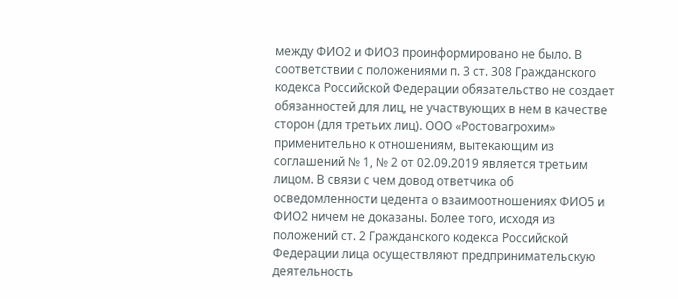между ФИО2 и ФИО3 проинформировано не было. В соответствии с положениями п. 3 ст. 308 Гражданского кодекса Российской Федерации обязательство не создает обязанностей для лиц, не участвующих в нем в качестве сторон (для третьих лиц). ООО «Ростовагрохим» применительно к отношениям, вытекающим из соглашений № 1, № 2 от 02.09.2019 является третьим лицом. В связи с чем довод ответчика об осведомленности цедента о взаимоотношениях ФИО5 и ФИО2 ничем не доказаны. Более того, исходя из положений ст. 2 Гражданского кодекса Российской Федерации лица осуществляют предпринимательскую деятельность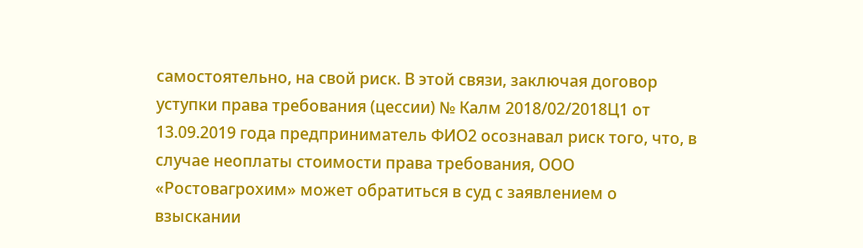самостоятельно, на свой риск. В этой связи, заключая договор уступки права требования (цессии) № Калм 2018/02/2018Ц1 от 13.09.2019 года предприниматель ФИО2 осознавал риск того, что, в случае неоплаты стоимости права требования, ООО «Ростовагрохим» может обратиться в суд с заявлением о взыскании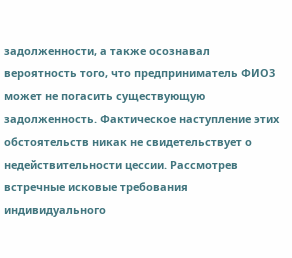задолженности, а также осознавал вероятность того, что предприниматель ФИО3 может не погасить существующую задолженность. Фактическое наступление этих обстоятельств никак не свидетельствует о недействительности цессии. Рассмотрев встречные исковые требования индивидуального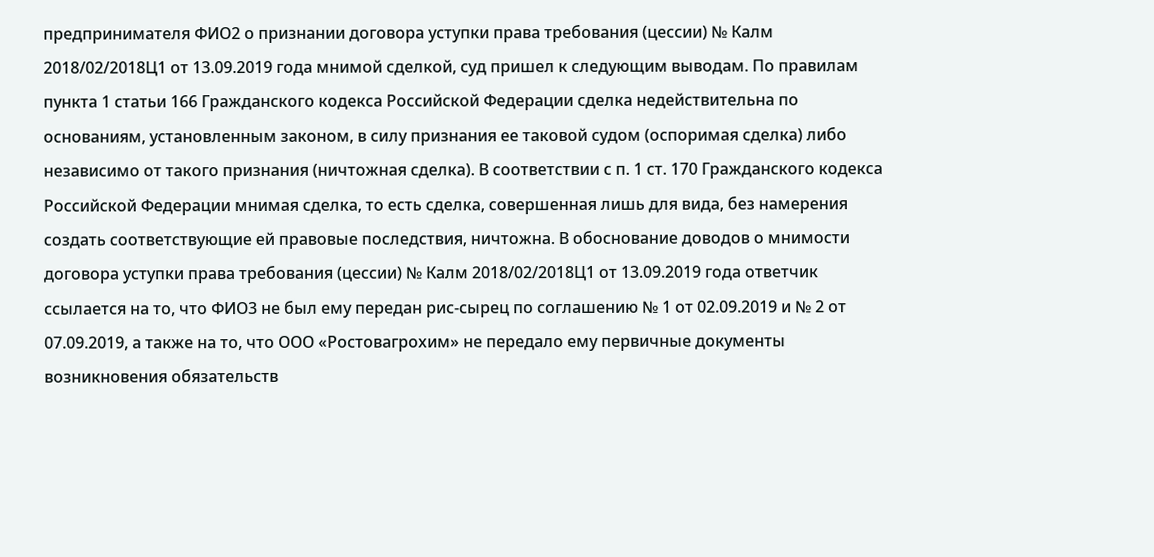предпринимателя ФИО2 о признании договора уступки права требования (цессии) № Калм 2018/02/2018Ц1 от 13.09.2019 года мнимой сделкой, суд пришел к следующим выводам. По правилам пункта 1 статьи 166 Гражданского кодекса Российской Федерации сделка недействительна по основаниям, установленным законом, в силу признания ее таковой судом (оспоримая сделка) либо независимо от такого признания (ничтожная сделка). В соответствии с п. 1 ст. 170 Гражданского кодекса Российской Федерации мнимая сделка, то есть сделка, совершенная лишь для вида, без намерения создать соответствующие ей правовые последствия, ничтожна. В обоснование доводов о мнимости договора уступки права требования (цессии) № Калм 2018/02/2018Ц1 от 13.09.2019 года ответчик ссылается на то, что ФИО3 не был ему передан рис-сырец по соглашению № 1 от 02.09.2019 и № 2 от 07.09.2019, а также на то, что ООО «Ростовагрохим» не передало ему первичные документы возникновения обязательств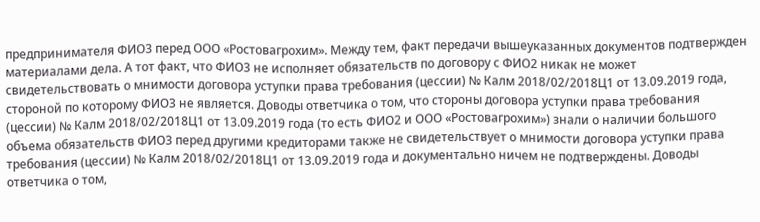предпринимателя ФИО3 перед ООО «Ростовагрохим». Между тем, факт передачи вышеуказанных документов подтвержден материалами дела. А тот факт, что ФИО3 не исполняет обязательств по договору с ФИО2 никак не может свидетельствовать о мнимости договора уступки права требования (цессии) № Калм 2018/02/2018Ц1 от 13.09.2019 года, стороной по которому ФИО3 не является. Доводы ответчика о том, что стороны договора уступки права требования (цессии) № Калм 2018/02/2018Ц1 от 13.09.2019 года (то есть ФИО2 и ООО «Ростовагрохим») знали о наличии большого объема обязательств ФИО3 перед другими кредиторами также не свидетельствует о мнимости договора уступки права требования (цессии) № Калм 2018/02/2018Ц1 от 13.09.2019 года и документально ничем не подтверждены. Доводы ответчика о том,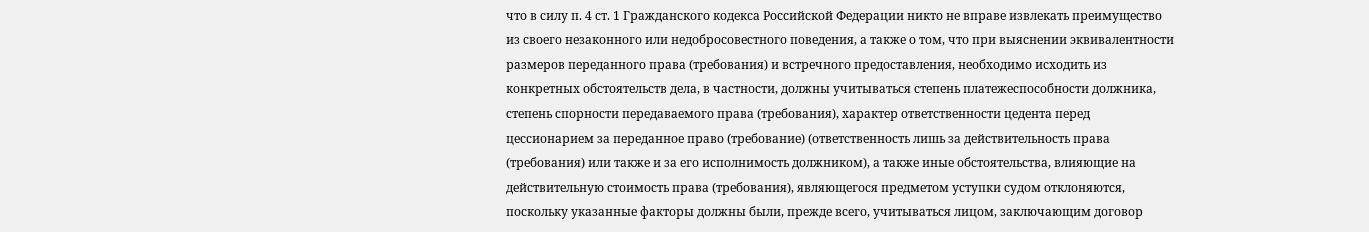что в силу п. 4 ст. 1 Гражданского кодекса Российской Федерации никто не вправе извлекать преимущество из своего незаконного или недобросовестного поведения, а также о том, что при выяснении эквивалентности размеров переданного права (требования) и встречного предоставления, необходимо исходить из конкретных обстоятельств дела, в частности, должны учитываться степень платежеспособности должника, степень спорности передаваемого права (требования), характер ответственности цедента перед цессионарием за переданное право (требование) (ответственность лишь за действительность права (требования) или также и за его исполнимость должником), а также иные обстоятельства, влияющие на действительную стоимость права (требования), являющегося предметом уступки судом отклоняются, поскольку указанные факторы должны были, прежде всего, учитываться лицом, заключающим договор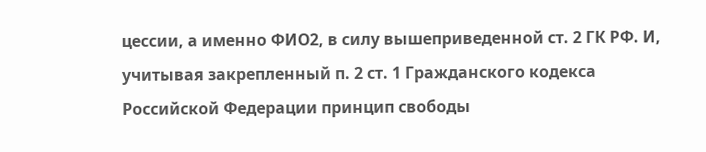цессии, а именно ФИО2, в силу вышеприведенной ст. 2 ГК РФ. И, учитывая закрепленный п. 2 ст. 1 Гражданского кодекса Российской Федерации принцип свободы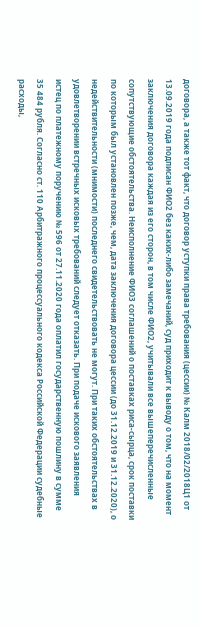договора, а также тот факт, что договор уступки права требования (цессии) № Калм 2018/02/2018Ц1 от 13.09.2019 года подписан ФИО2 без каких-либо замечаний, суд приходит к выводу о том, что на момент заключения договора каждая из его сторон, в том числе ФИО2, учитывали все вышеперечисленные сопутствующие обстоятельства. Неисполнение ФИО3 соглашений о поставках риса-сырца, срок поставки по которым был установлен позже, чем, дата заключения договора цессии (до 31.12.2019 и 31.12.2020), о недействительности (мнимости) последнего свидетельствовать не могут. При таких обстоятельствах в удовлетворении встречных исковых требований следует отказать. При подаче искового заявления истец по платежному поручению № 596 от 27.11.2020 года оплатил государственную пошлину в сумме 35 484 рубля. Согласно ст. 110 Арбитражного процессуального кодекса Российской Федерации судебные расходы,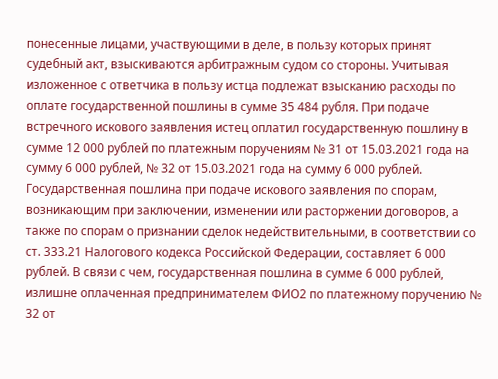понесенные лицами, участвующими в деле, в пользу которых принят судебный акт, взыскиваются арбитражным судом со стороны. Учитывая изложенное с ответчика в пользу истца подлежат взысканию расходы по оплате государственной пошлины в сумме 35 484 рубля. При подаче встречного искового заявления истец оплатил государственную пошлину в сумме 12 000 рублей по платежным поручениям № 31 от 15.03.2021 года на сумму 6 000 рублей, № 32 от 15.03.2021 года на сумму 6 000 рублей. Государственная пошлина при подаче искового заявления по спорам, возникающим при заключении, изменении или расторжении договоров, а также по спорам о признании сделок недействительными, в соответствии со ст. 333.21 Налогового кодекса Российской Федерации, составляет 6 000 рублей. В связи с чем, государственная пошлина в сумме 6 000 рублей, излишне оплаченная предпринимателем ФИО2 по платежному поручению № 32 от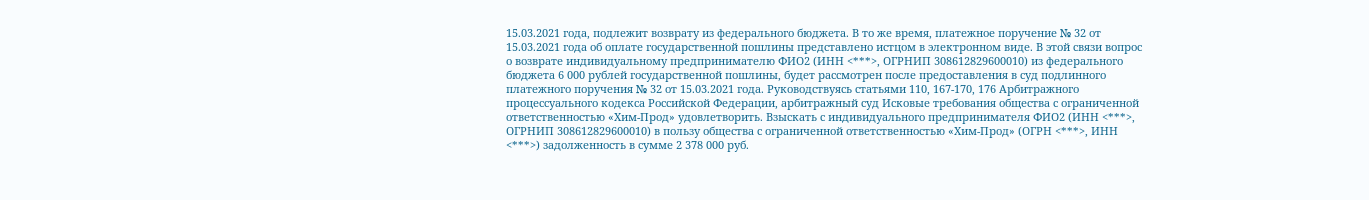15.03.2021 года, подлежит возврату из федерального бюджета. В то же время, платежное поручение № 32 от 15.03.2021 года об оплате государственной пошлины представлено истцом в электронном виде. В этой связи вопрос о возврате индивидуальному предпринимателю ФИО2 (ИНН <***>, ОГРНИП 308612829600010) из федерального бюджета 6 000 рублей государственной пошлины, будет рассмотрен после предоставления в суд подлинного платежного поручения № 32 от 15.03.2021 года. Руководствуясь статьями 110, 167-170, 176 Арбитражного процессуального кодекса Российской Федерации, арбитражный суд Исковые требования общества с ограниченной ответственностью «Хим-Прод» удовлетворить. Взыскать с индивидуального предпринимателя ФИО2 (ИНН <***>, ОГРНИП 308612829600010) в пользу общества с ограниченной ответственностью «Хим-Прод» (ОГРН <***>, ИНН <***>) задолженность в сумме 2 378 000 руб.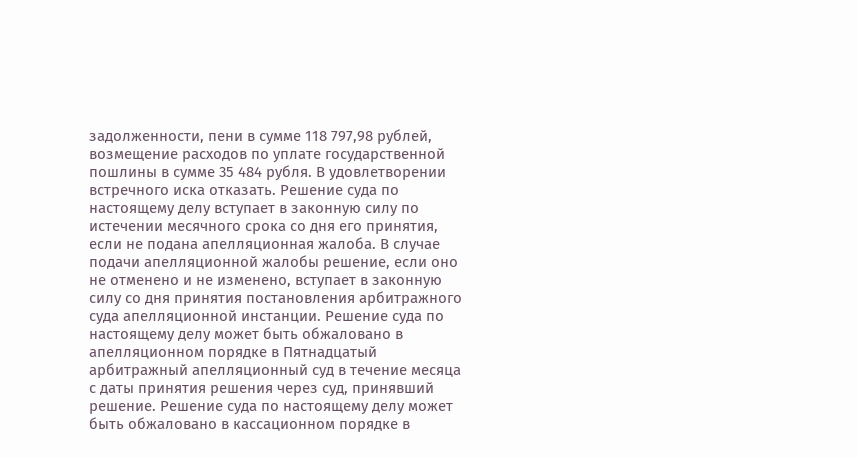задолженности, пени в сумме 118 797,98 рублей, возмещение расходов по уплате государственной пошлины в сумме 35 484 рубля. В удовлетворении встречного иска отказать. Решение суда по настоящему делу вступает в законную силу по истечении месячного срока со дня его принятия, если не подана апелляционная жалоба. В случае подачи апелляционной жалобы решение, если оно не отменено и не изменено, вступает в законную силу со дня принятия постановления арбитражного суда апелляционной инстанции. Решение суда по настоящему делу может быть обжаловано в апелляционном порядке в Пятнадцатый арбитражный апелляционный суд в течение месяца с даты принятия решения через суд, принявший решение. Решение суда по настоящему делу может быть обжаловано в кассационном порядке в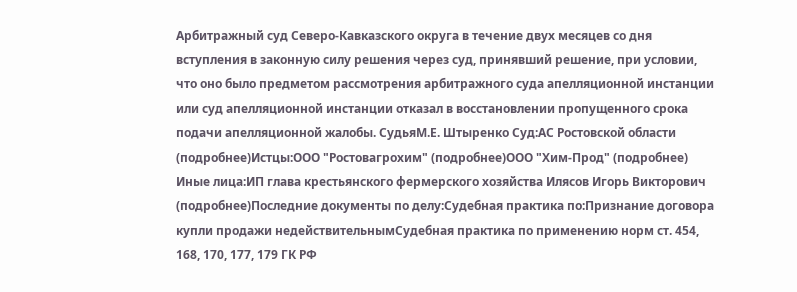Арбитражный суд Северо-Кавказского округа в течение двух месяцев со дня вступления в законную силу решения через суд, принявший решение, при условии, что оно было предметом рассмотрения арбитражного суда апелляционной инстанции или суд апелляционной инстанции отказал в восстановлении пропущенного срока подачи апелляционной жалобы. СудьяМ.Е. Штыренко Суд:АС Ростовской области (подробнее)Истцы:ООО "Ростовагрохим" (подробнее)ООО "Хим-Прод" (подробнее) Иные лица:ИП глава крестьянского фермерского хозяйства Илясов Игорь Викторович (подробнее)Последние документы по делу:Судебная практика по:Признание договора купли продажи недействительнымСудебная практика по применению норм ст. 454, 168, 170, 177, 179 ГК РФ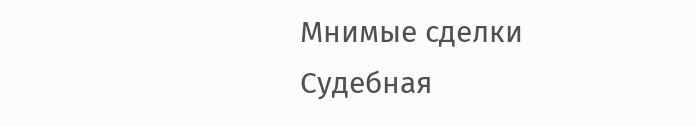Мнимые сделки Судебная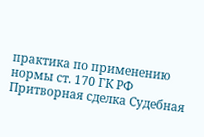практика по применению нормы ст. 170 ГК РФ Притворная сделка Судебная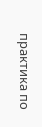практика по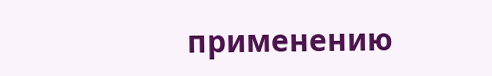применению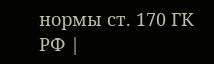нормы ст. 170 ГК РФ |